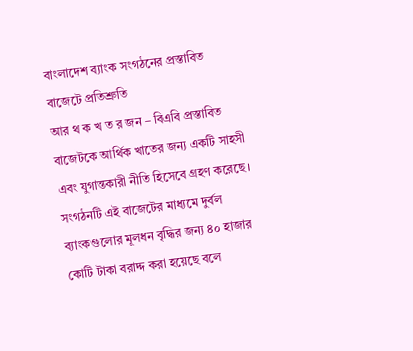বাংলাদেশ ব্যাংক সংগঠনের প্রস্তাবিত বাজেটে প্রতিশ্রুতি
আর থ ক খ ত র জন – বিএবি প্রস্তাবিত বাজেটকে আর্থিক খাতের জন্য একটি সাহসী এবং যুগান্তকারী নীতি হিসেবে গ্রহণ করেছে। সংগঠনটি এই বাজেটের মাধ্যমে দুর্বল ব্যাংকগুলোর মূলধন বৃদ্ধির জন্য ৪০ হাজার কোটি টাকা বরাদ্দ করা হয়েছে বলে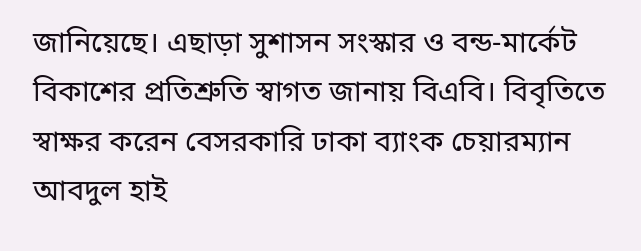জানিয়েছে। এছাড়া সুশাসন সংস্কার ও বন্ড-মার্কেট বিকাশের প্রতিশ্রুতি স্বাগত জানায় বিএবি। বিবৃতিতে স্বাক্ষর করেন বেসরকারি ঢাকা ব্যাংক চেয়ারম্যান আবদুল হাই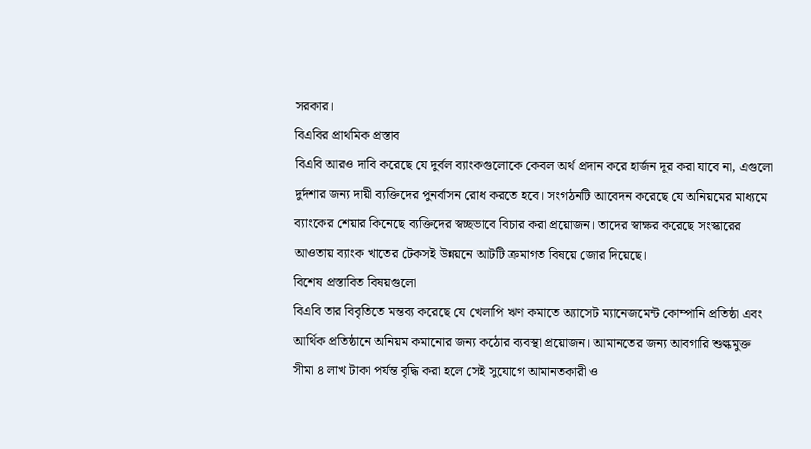সরকার।
বিএবির প্রাথমিক প্রস্তাব
বিএবি আরও দাবি করেছে যে দুর্বল ব্যাংকগুলোকে কেবল অর্থ প্রদান করে হার্জন দূর করা যাবে না, এগুলো দুর্দশার জন্য দায়ী ব্যক্তিদের পুনর্বাসন রোধ করতে হবে। সংগঠনটি আবেদন করেছে যে অনিয়মের মাধ্যমে ব্যাংকের শেয়ার কিনেছে ব্যক্তিদের স্বচ্ছভাবে বিচার করা প্রয়োজন। তাদের স্বাক্ষর করেছে সংস্কারের আওতায় ব্যাংক খাতের টেকসই উন্নয়নে আটটি ক্রমাগত বিষয়ে জোর দিয়েছে।
বিশেষ প্রস্তাবিত বিষয়গুলো
বিএবি তার বিবৃতিতে মন্তব্য করেছে যে খেলাপি ঋণ কমাতে অ্যাসেট ম্যানেজমেন্ট কোম্পানি প্রতিষ্ঠা এবং আর্থিক প্রতিষ্ঠানে অনিয়ম কমানোর জন্য কঠোর ব্যবস্থা প্রয়োজন। আমানতের জন্য আবগারি শুল্কমুক্ত সীমা ৪ লাখ টাকা পর্যন্ত বৃদ্ধি করা হলে সেই সুযোগে আমানতকারী ও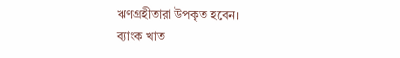ঋণগ্রহীতারা উপকৃত হবেন।
ব্যাংক খাত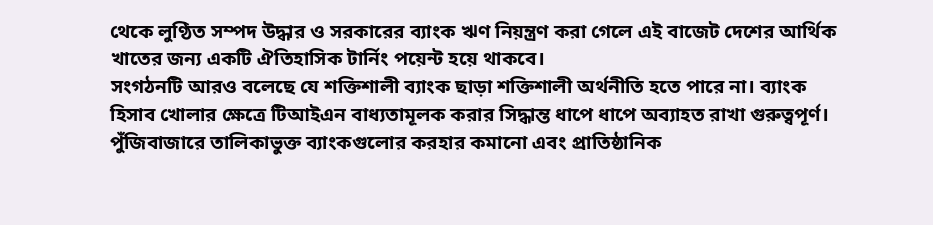থেকে লুণ্ঠিত সম্পদ উদ্ধার ও সরকারের ব্যাংক ঋণ নিয়ন্ত্রণ করা গেলে এই বাজেট দেশের আর্থিক খাতের জন্য একটি ঐতিহাসিক টার্নিং পয়েন্ট হয়ে থাকবে।
সংগঠনটি আরও বলেছে যে শক্তিশালী ব্যাংক ছাড়া শক্তিশালী অর্থনীতি হতে পারে না। ব্যাংক হিসাব খোলার ক্ষেত্রে টিআইএন বাধ্যতামূলক করার সিদ্ধান্ত ধাপে ধাপে অব্যাহত রাখা গুরুত্বপূর্ণ। পুঁজিবাজারে তালিকাভুক্ত ব্যাংকগুলোর করহার কমানো এবং প্রাতিষ্ঠানিক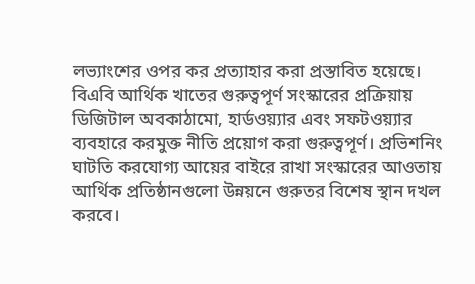লভ্যাংশের ওপর কর প্রত্যাহার করা প্রস্তাবিত হয়েছে।
বিএবি আর্থিক খাতের গুরুত্বপূর্ণ সংস্কারের প্রক্রিয়ায় ডিজিটাল অবকাঠামো, হার্ডওয়্যার এবং সফটওয়্যার ব্যবহারে করমুক্ত নীতি প্রয়োগ করা গুরুত্বপূর্ণ। প্রভিশনিং ঘাটতি করযোগ্য আয়ের বাইরে রাখা সংস্কারের আওতায় আর্থিক প্রতিষ্ঠানগুলো উন্নয়নে গুরুতর বিশেষ স্থান দখল করবে।